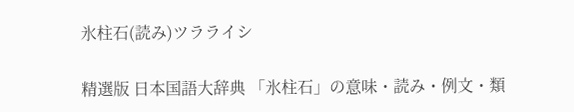氷柱石(読み)ツラライシ

精選版 日本国語大辞典 「氷柱石」の意味・読み・例文・類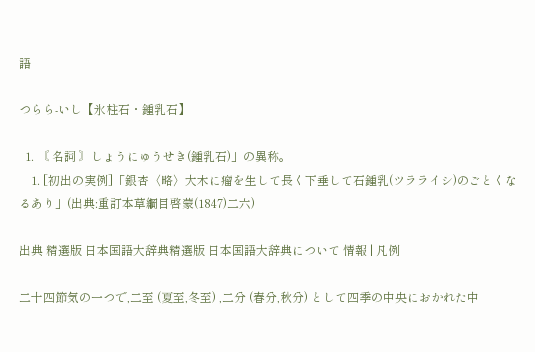語

つらら‐いし【氷柱石・鍾乳石】

  1. 〘 名詞 〙しょうにゅうせき(鍾乳石)」の異称。
    1. [初出の実例]「銀杏〈略〉大木に瘤を生して長く下垂して石鍾乳(ツラライシ)のごとくなるあり」(出典:重訂本草綱目啓蒙(1847)二六)

出典 精選版 日本国語大辞典精選版 日本国語大辞典について 情報 | 凡例

二十四節気の一つで,二至 (夏至,冬至) ,二分 (春分,秋分) として四季の中央におかれた中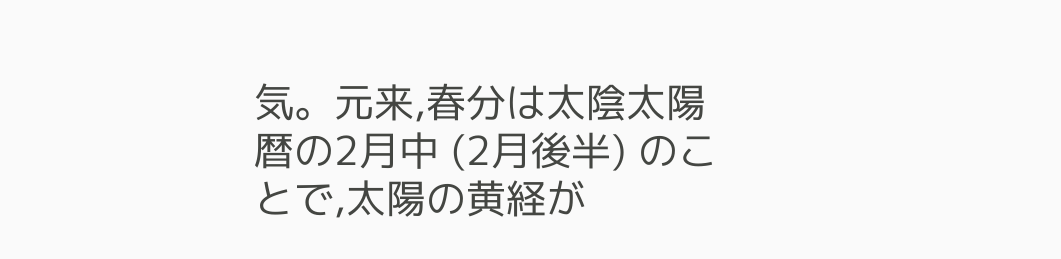気。元来,春分は太陰太陽暦の2月中 (2月後半) のことで,太陽の黄経が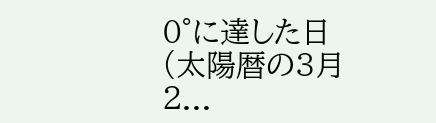0°に達した日 (太陽暦の3月 2...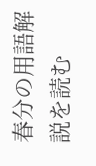春分の用語解説を読む